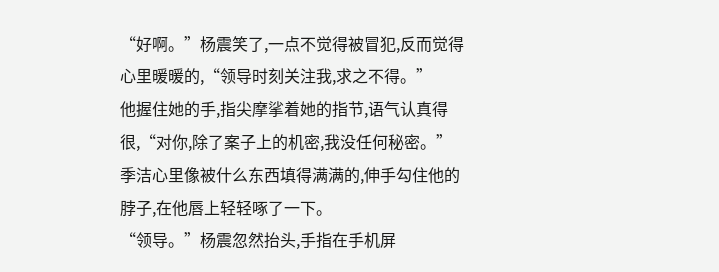“好啊。”杨震笑了,一点不觉得被冒犯,反而觉得心里暖暖的,“领导时刻关注我,求之不得。”
他握住她的手,指尖摩挲着她的指节,语气认真得很,“对你,除了案子上的机密,我没任何秘密。”
季洁心里像被什么东西填得满满的,伸手勾住他的脖子,在他唇上轻轻啄了一下。
“领导。”杨震忽然抬头,手指在手机屏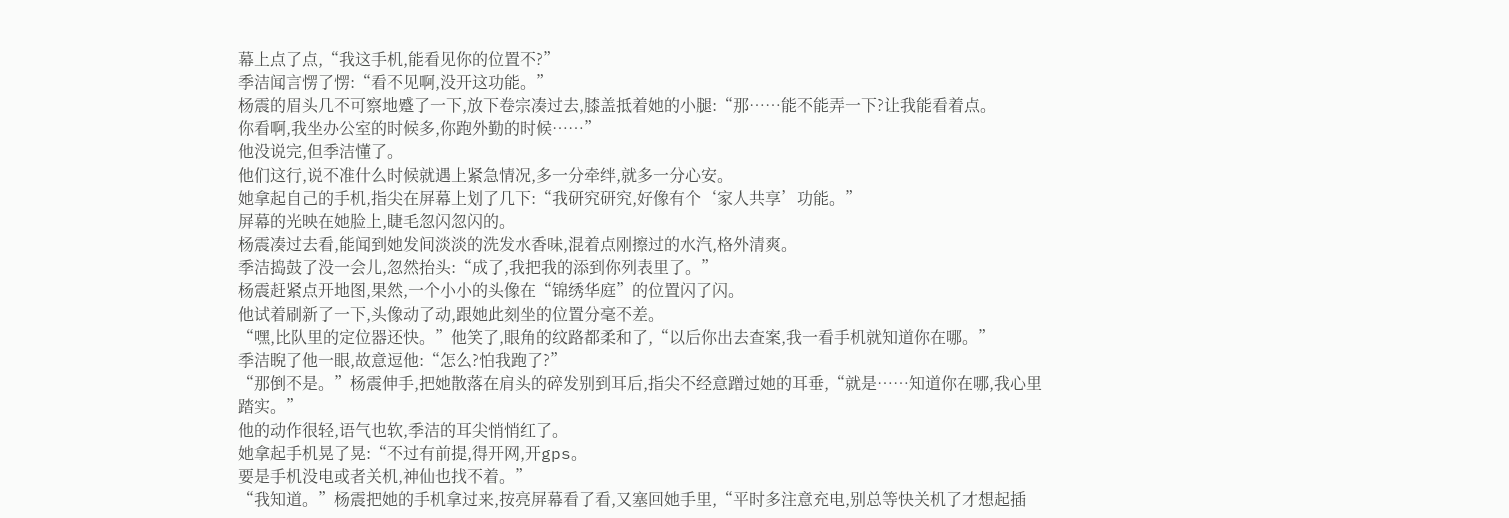幕上点了点,“我这手机,能看见你的位置不?”
季洁闻言愣了愣:“看不见啊,没开这功能。”
杨震的眉头几不可察地蹙了一下,放下卷宗凑过去,膝盖抵着她的小腿:“那……能不能弄一下?让我能看着点。
你看啊,我坐办公室的时候多,你跑外勤的时候……”
他没说完,但季洁懂了。
他们这行,说不准什么时候就遇上紧急情况,多一分牵绊,就多一分心安。
她拿起自己的手机,指尖在屏幕上划了几下:“我研究研究,好像有个‘家人共享’功能。”
屏幕的光映在她脸上,睫毛忽闪忽闪的。
杨震凑过去看,能闻到她发间淡淡的洗发水香味,混着点刚擦过的水汽,格外清爽。
季洁捣鼓了没一会儿,忽然抬头:“成了,我把我的添到你列表里了。”
杨震赶紧点开地图,果然,一个小小的头像在“锦绣华庭”的位置闪了闪。
他试着刷新了一下,头像动了动,跟她此刻坐的位置分毫不差。
“嘿,比队里的定位器还快。”他笑了,眼角的纹路都柔和了,“以后你出去查案,我一看手机就知道你在哪。”
季洁睨了他一眼,故意逗他:“怎么?怕我跑了?”
“那倒不是。”杨震伸手,把她散落在肩头的碎发别到耳后,指尖不经意蹭过她的耳垂,“就是……知道你在哪,我心里踏实。”
他的动作很轻,语气也软,季洁的耳尖悄悄红了。
她拿起手机晃了晃:“不过有前提,得开网,开gps。
要是手机没电或者关机,神仙也找不着。”
“我知道。”杨震把她的手机拿过来,按亮屏幕看了看,又塞回她手里,“平时多注意充电,别总等快关机了才想起插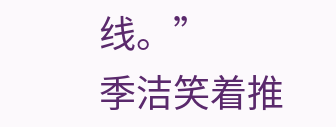线。”
季洁笑着推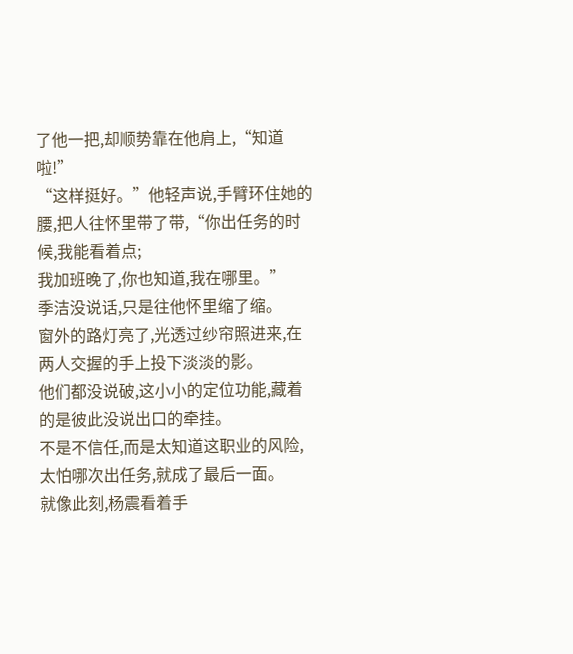了他一把,却顺势靠在他肩上,“知道啦!”
“这样挺好。”他轻声说,手臂环住她的腰,把人往怀里带了带,“你出任务的时候,我能看着点;
我加班晚了,你也知道,我在哪里。”
季洁没说话,只是往他怀里缩了缩。
窗外的路灯亮了,光透过纱帘照进来,在两人交握的手上投下淡淡的影。
他们都没说破,这小小的定位功能,藏着的是彼此没说出口的牵挂。
不是不信任,而是太知道这职业的风险,太怕哪次出任务,就成了最后一面。
就像此刻,杨震看着手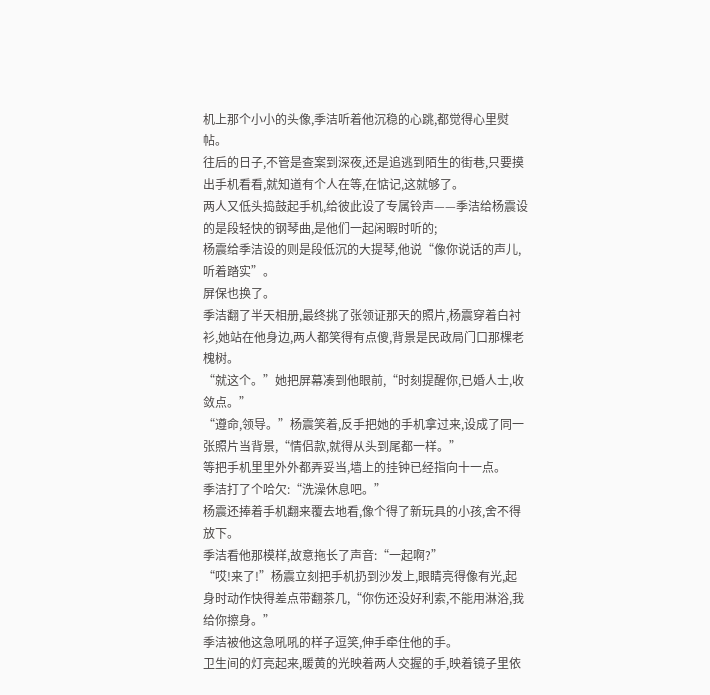机上那个小小的头像,季洁听着他沉稳的心跳,都觉得心里熨帖。
往后的日子,不管是查案到深夜,还是追逃到陌生的街巷,只要摸出手机看看,就知道有个人在等,在惦记,这就够了。
两人又低头捣鼓起手机,给彼此设了专属铃声——季洁给杨震设的是段轻快的钢琴曲,是他们一起闲暇时听的;
杨震给季洁设的则是段低沉的大提琴,他说“像你说话的声儿,听着踏实”。
屏保也换了。
季洁翻了半天相册,最终挑了张领证那天的照片,杨震穿着白衬衫,她站在他身边,两人都笑得有点傻,背景是民政局门口那棵老槐树。
“就这个。”她把屏幕凑到他眼前,“时刻提醒你,已婚人士,收敛点。”
“遵命,领导。”杨震笑着,反手把她的手机拿过来,设成了同一张照片当背景,“情侣款,就得从头到尾都一样。”
等把手机里里外外都弄妥当,墙上的挂钟已经指向十一点。
季洁打了个哈欠:“洗澡休息吧。”
杨震还捧着手机翻来覆去地看,像个得了新玩具的小孩,舍不得放下。
季洁看他那模样,故意拖长了声音:“一起啊?”
“哎!来了!”杨震立刻把手机扔到沙发上,眼睛亮得像有光,起身时动作快得差点带翻茶几,“你伤还没好利索,不能用淋浴,我给你擦身。”
季洁被他这急吼吼的样子逗笑,伸手牵住他的手。
卫生间的灯亮起来,暖黄的光映着两人交握的手,映着镜子里依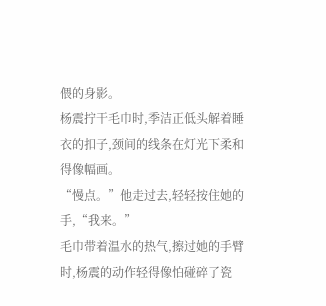偎的身影。
杨震拧干毛巾时,季洁正低头解着睡衣的扣子,颈间的线条在灯光下柔和得像幅画。
“慢点。”他走过去,轻轻按住她的手,“我来。”
毛巾带着温水的热气,擦过她的手臂时,杨震的动作轻得像怕碰碎了瓷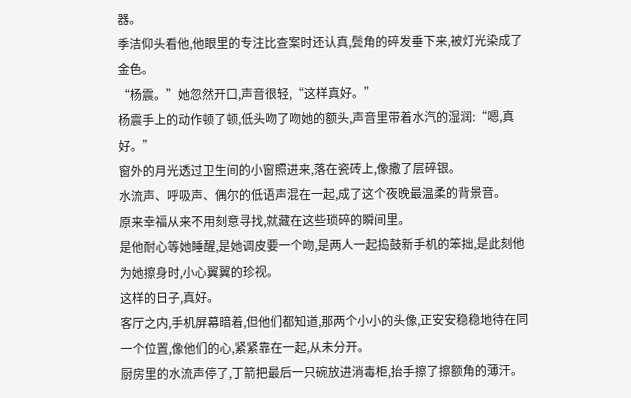器。
季洁仰头看他,他眼里的专注比查案时还认真,鬓角的碎发垂下来,被灯光染成了金色。
“杨震。”她忽然开口,声音很轻,“这样真好。”
杨震手上的动作顿了顿,低头吻了吻她的额头,声音里带着水汽的湿润:“嗯,真好。”
窗外的月光透过卫生间的小窗照进来,落在瓷砖上,像撒了层碎银。
水流声、呼吸声、偶尔的低语声混在一起,成了这个夜晚最温柔的背景音。
原来幸福从来不用刻意寻找,就藏在这些琐碎的瞬间里。
是他耐心等她睡醒,是她调皮要一个吻,是两人一起捣鼓新手机的笨拙,是此刻他为她擦身时,小心翼翼的珍视。
这样的日子,真好。
客厅之内,手机屏幕暗着,但他们都知道,那两个小小的头像,正安安稳稳地待在同一个位置,像他们的心,紧紧靠在一起,从未分开。
厨房里的水流声停了,丁箭把最后一只碗放进消毒柜,抬手擦了擦额角的薄汗。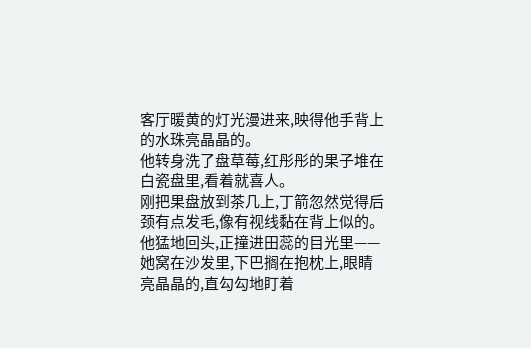客厅暖黄的灯光漫进来,映得他手背上的水珠亮晶晶的。
他转身洗了盘草莓,红彤彤的果子堆在白瓷盘里,看着就喜人。
刚把果盘放到茶几上,丁箭忽然觉得后颈有点发毛,像有视线黏在背上似的。
他猛地回头,正撞进田蕊的目光里——她窝在沙发里,下巴搁在抱枕上,眼睛亮晶晶的,直勾勾地盯着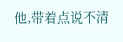他,带着点说不清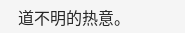道不明的热意。